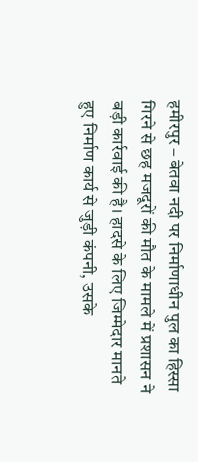हमीरपुर – बेतवा नदी पर निर्माणाधीन पुल का हिस्सा गिरने से छह मजदूरों की मौत के मामले में प्रशासन ने बड़ी कार्रवाई की है। हादसे के लिए जिम्मेदार मानते हुए निर्माण कार्य से जुड़ी कंपनी, उसके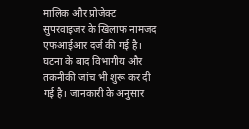मालिक और प्रोजेक्ट सुपरवाइजर के खिलाफ नामजद एफआईआर दर्ज की गई है। घटना के बाद विभागीय और तकनीकी जांच भी शुरू कर दी गई है। जानकारी के अनुसार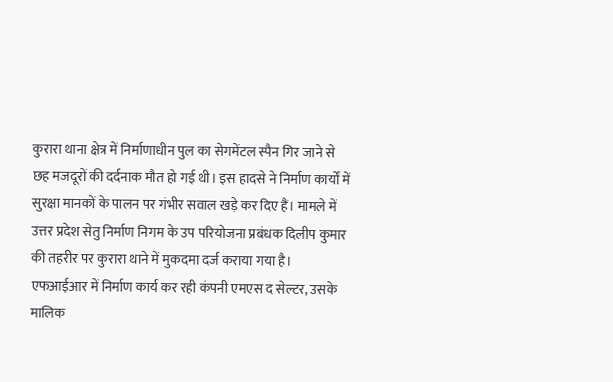कुरारा थाना क्षेत्र में निर्माणाधीन पुल का सेगमेंटल स्पैन गिर जाने से छह मजदूरों की दर्दनाक मौत हो गई थी। इस हादसे ने निर्माण कार्यों में सुरक्षा मानकों के पालन पर गंभीर सवाल खड़े कर दिए हैं। मामले में उत्तर प्रदेश सेतु निर्माण निगम के उप परियोजना प्रबंधक दिलीप कुमार की तहरीर पर कुरारा थाने में मुकदमा दर्ज कराया गया है। एफआईआर में निर्माण कार्य कर रही कंपनी एमएस द सेल्टर, उसके मालिक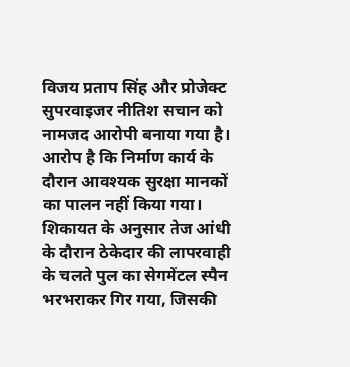विजय प्रताप सिंह और प्रोजेक्ट सुपरवाइजर नीतिश सचान को नामजद आरोपी बनाया गया है। आरोप है कि निर्माण कार्य के दौरान आवश्यक सुरक्षा मानकों का पालन नहीं किया गया। शिकायत के अनुसार तेज आंधी के दौरान ठेकेदार की लापरवाही के चलते पुल का सेगमेंटल स्पैन भरभराकर गिर गया, जिसकी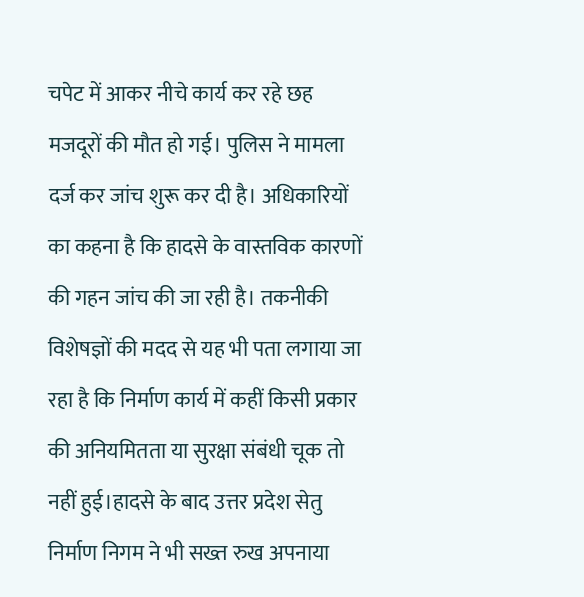चपेट में आकर नीचे कार्य कर रहे छह मजदूरों की मौत हो गई। पुलिस ने मामला दर्ज कर जांच शुरू कर दी है। अधिकारियों का कहना है कि हादसे के वास्तविक कारणों की गहन जांच की जा रही है। तकनीकी विशेषज्ञों की मदद से यह भी पता लगाया जा रहा है कि निर्माण कार्य में कहीं किसी प्रकार की अनियमितता या सुरक्षा संबंधी चूक तो नहीं हुई।हादसे के बाद उत्तर प्रदेश सेतु निर्माण निगम ने भी सख्त रुख अपनाया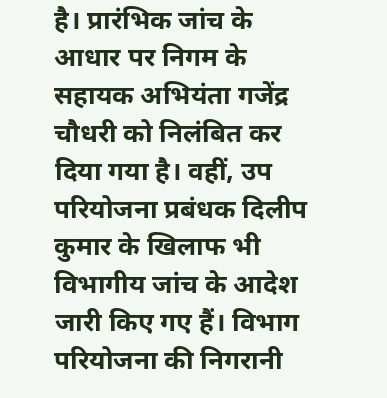है। प्रारंभिक जांच के आधार पर निगम के सहायक अभियंता गजेंद्र चौधरी को निलंबित कर दिया गया है। वहीं, उप परियोजना प्रबंधक दिलीप कुमार के खिलाफ भी विभागीय जांच के आदेश जारी किए गए हैं। विभाग परियोजना की निगरानी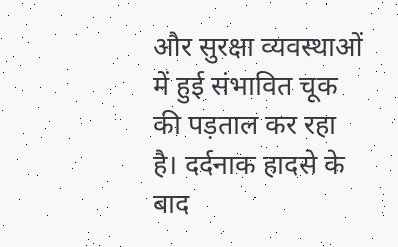और सुरक्षा व्यवस्थाओं में हुई संभावित चूक की पड़ताल कर रहा है। दर्दनाक हादसे के बाद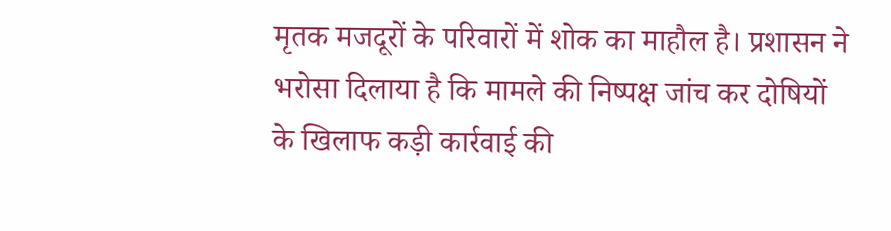मृतक मजदूरों के परिवारों में शोक का माहौल है। प्रशासन ने भरोसा दिलाया है कि मामले की निष्पक्ष जांच कर दोषियों के खिलाफ कड़ी कार्रवाई की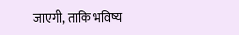जाएगी, ताकि भविष्य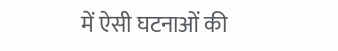में ऐसी घटनाओं की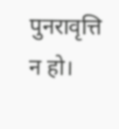पुनरावृत्ति न हो।